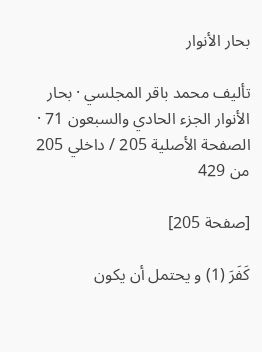بحار الأنوار

تأليف محمد باقر المجلسي · بحار الأنوار الجزء الحادي والسبعون 71 · الصفحة الأصلية 205 / داخلي 205 من 429

[صفحة 205]

كَفَرَ (1) و يحتمل أن يكون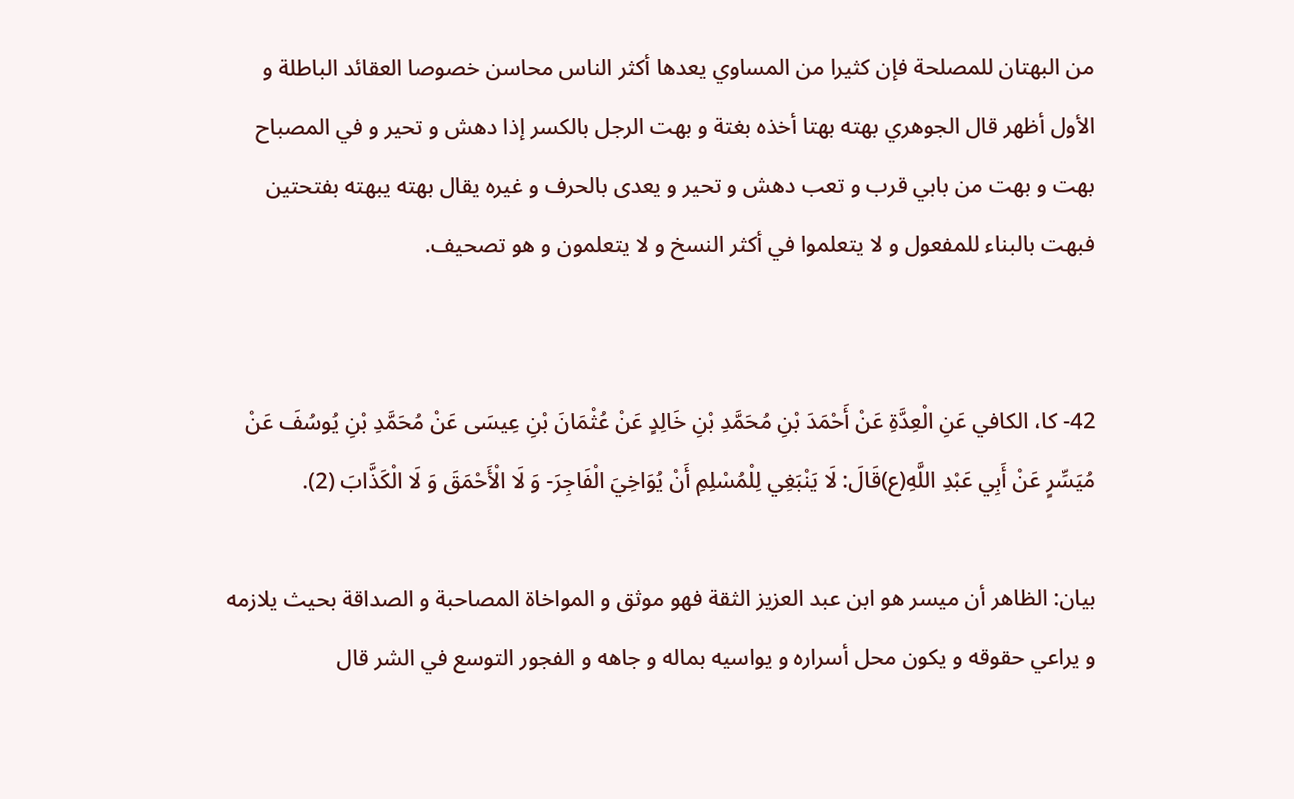من البهتان للمصلحة فإن كثيرا من المساوي يعدها أكثر الناس محاسن خصوصا العقائد الباطلة و الأول أظهر قال الجوهري بهته بهتا أخذه بغتة و بهت الرجل بالكسر إذا دهش و تحير و في المصباح بهت و بهت من بابي قرب و تعب دهش و تحير و يعدى بالحرف و غيره يقال بهته يبهته بفتحتين فبهت بالبناء للمفعول و لا يتعلموا في أكثر النسخ و لا يتعلمون و هو تصحيف.


42- كا، الكافي عَنِ الْعِدَّةِ عَنْ أَحْمَدَ بْنِ مُحَمَّدِ بْنِ خَالِدٍ عَنْ عُثْمَانَ بْنِ عِيسَى عَنْ مُحَمَّدِ بْنِ يُوسُفَ عَنْ مُيَسِّرٍ عَنْ أَبِي عَبْدِ اللَّهِ(ع)قَالَ: لَا يَنْبَغِي لِلْمُسْلِمِ أَنْ يُوَاخِيَ الْفَاجِرَ- وَ لَا الْأَحْمَقَ وَ لَا الْكَذَّابَ (2).

بيان: الظاهر أن ميسر هو ابن عبد العزيز الثقة فهو موثق و المواخاة المصاحبة و الصداقة بحيث يلازمه و يراعي حقوقه و يكون محل أسراره و يواسيه بماله و جاهه و الفجور التوسع في الشر قال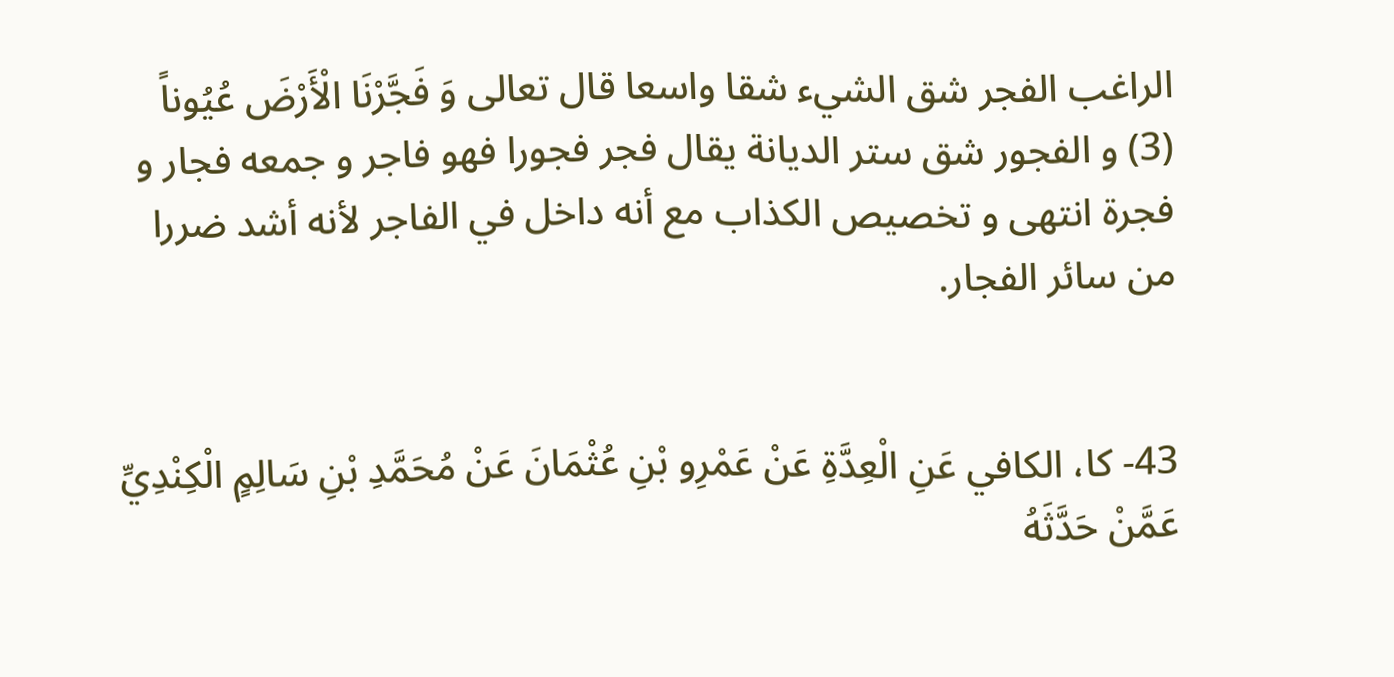الراغب الفجر شق الشيء شقا واسعا قال تعالى وَ فَجَّرْنَا الْأَرْضَ عُيُوناً (3) و الفجور شق ستر الديانة يقال فجر فجورا فهو فاجر و جمعه فجار و فجرة انتهى و تخصيص الكذاب مع أنه داخل في الفاجر لأنه أشد ضررا من سائر الفجار.


43- كا، الكافي عَنِ الْعِدَّةِ عَنْ عَمْرِو بْنِ عُثْمَانَ عَنْ مُحَمَّدِ بْنِ سَالِمٍ الْكِنْدِيِّ عَمَّنْ حَدَّثَهُ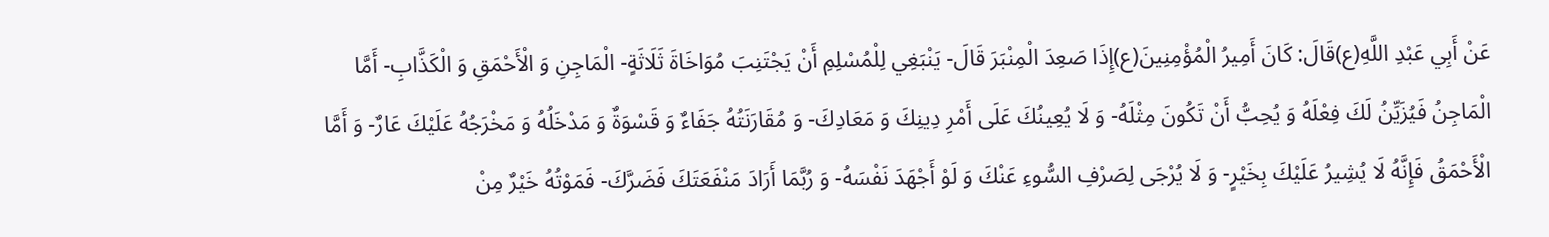عَنْ أَبِي عَبْدِ اللَّهِ(ع)قَالَ: كَانَ أَمِيرُ الْمُؤْمِنِينَ(ع)إِذَا صَعِدَ الْمِنْبَرَ قَالَ- يَنْبَغِي لِلْمُسْلِمِ أَنْ يَجْتَنِبَ مُوَاخَاةَ ثَلَاثَةٍ- الْمَاجِنِ وَ الْأَحْمَقِ وَ الْكَذَّابِ- أَمَّا الْمَاجِنُ فَيُزَيِّنُ لَكَ فِعْلَهُ وَ يُحِبُّ أَنْ تَكُونَ مِثْلَهُ- وَ لَا يُعِينُكَ عَلَى أَمْرِ دِينِكَ وَ مَعَادِكَ- وَ مُقَارَنَتُهُ جَفَاءٌ وَ قَسْوَةٌ وَ مَدْخَلُهُ وَ مَخْرَجُهُ عَلَيْكَ عَارٌ- وَ أَمَّا الْأَحْمَقُ فَإِنَّهُ لَا يُشِيرُ عَلَيْكَ بِخَيْرٍ- وَ لَا يُرْجَى لِصَرْفِ السُّوءِ عَنْكَ وَ لَوْ أَجْهَدَ نَفْسَهُ- وَ رُبَّمَا أَرَادَ مَنْفَعَتَكَ فَضَرَّكَ- فَمَوْتُهُ خَيْرٌ مِنْ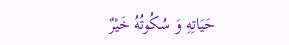حَيَاتِهِ وَ سُكُوتُهُ خَيْرٌ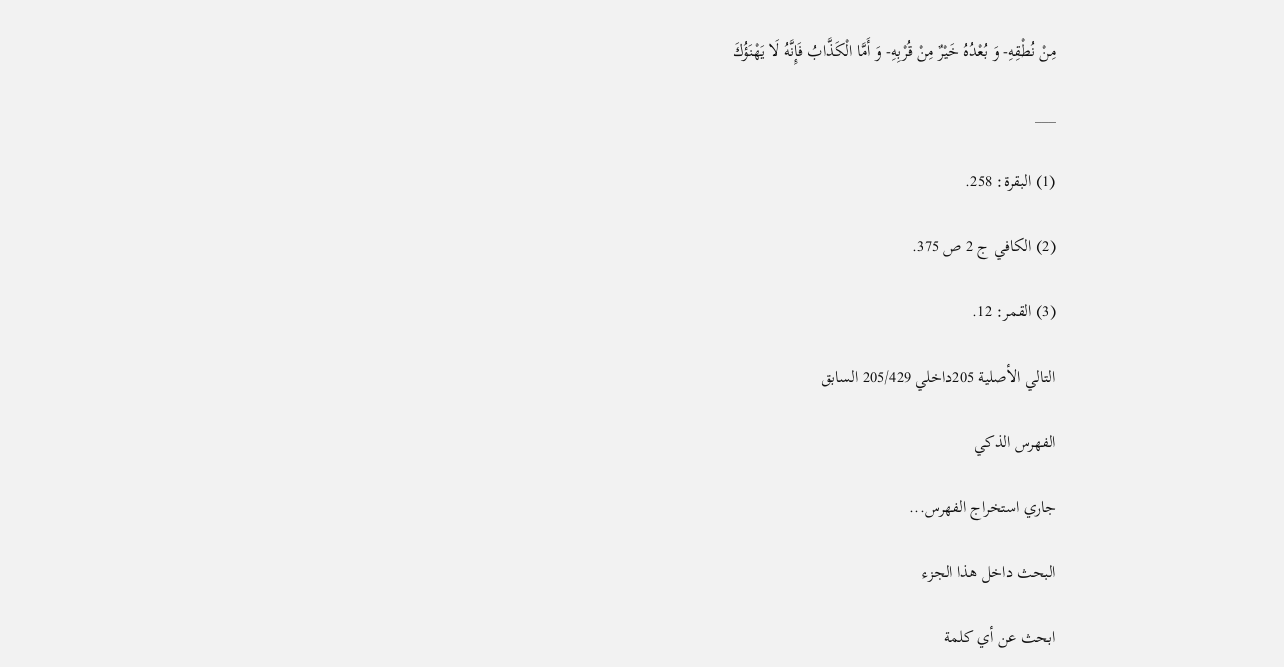مِنْ نُطْقِهِ- وَ بُعْدُهُ خَيْرٌ مِنْ قُرْبِهِ- وَ أَمَّا الْكَذَّابُ فَإِنَّهُ لَا يَهْنَؤُكَ

___

(1) البقرة: 258.

(2) الكافي ج 2 ص 375.

(3) القمر: 12.

التالي الأصلية 205داخلي 205/429 السابق

الفهرس الذكي

جاري استخراج الفهرس...

البحث داخل هذا الجزء

ابحث عن أي كلمة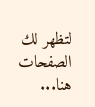لتظهر لك الصفحات هنا...